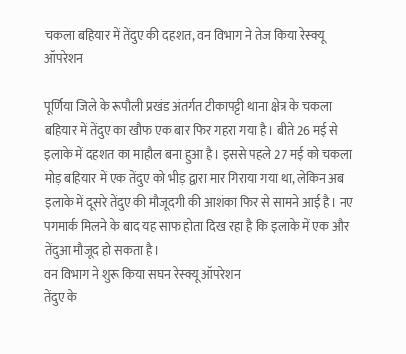चकला बहियार में तेंदुए की दहशत, वन विभाग ने तेज किया रेस्क्यू ऑपरेशन

पूर्णिया जिले के रूपौली प्रखंड अंतर्गत टीकापट्टी थाना क्षेत्र के चकला बहियार में तेंदुए का खौफ एक बार फिर गहरा गया है। बीते 26 मई से इलाके में दहशत का माहौल बना हुआ है। इससे पहले 27 मई को चकला मोड़ बहियार में एक तेंदुए को भीड़ द्वारा मार गिराया गया था, लेकिन अब इलाके में दूसरे तेंदुए की मौजूदगी की आशंका फिर से सामने आई है। नए पगमार्क मिलने के बाद यह साफ होता दिख रहा है कि इलाके में एक और तेंदुआ मौजूद हो सकता है।
वन विभाग ने शुरू किया सघन रेस्क्यू ऑपरेशन
तेंदुए के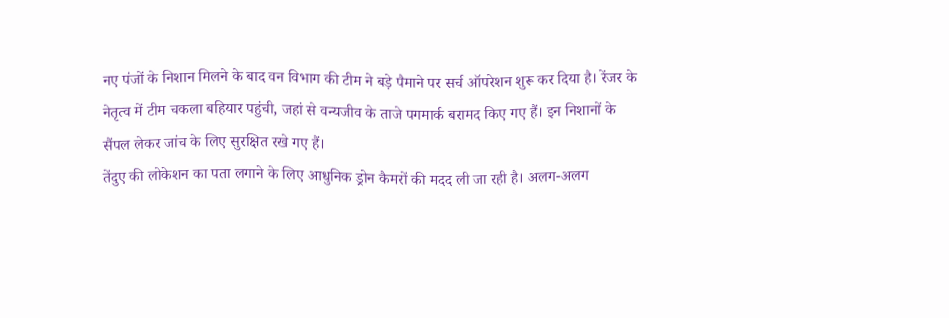नए पंजों के निशान मिलने के बाद वन विभाग की टीम ने बड़े पैमाने पर सर्च ऑपरेशन शुरू कर दिया है। रेंजर के नेतृत्व में टीम चकला बहियार पहुंची, जहां से वन्यजीव के ताजे पगमार्क बरामद किए गए हैं। इन निशानों के सैंपल लेकर जांच के लिए सुरक्षित रखे गए हैं।
तेंदुए की लोकेशन का पता लगाने के लिए आधुनिक ड्रोन कैमरों की मदद ली जा रही है। अलग-अलग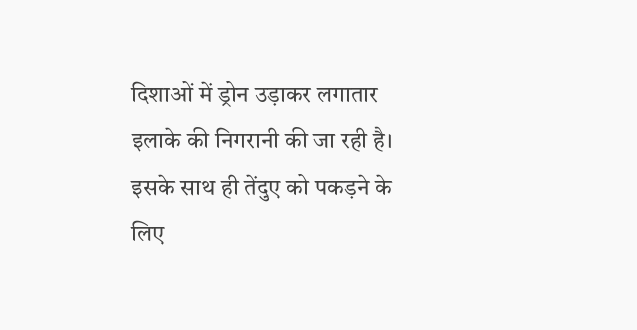दिशाओं में ड्रोन उड़ाकर लगातार इलाके की निगरानी की जा रही है। इसके साथ ही तेंदुए को पकड़ने के लिए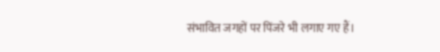संभावित जगहों पर पिंजरे भी लगाए गए हैं।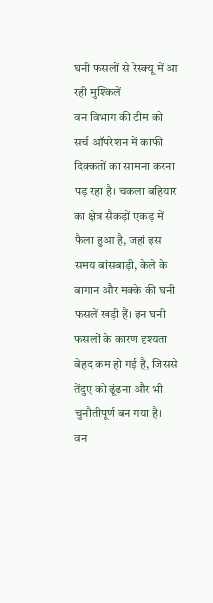घनी फसलों से रेस्क्यू में आ रही मुश्किलें
वन विभाग की टीम को सर्च ऑपरेशन में काफी दिक्कतों का सामना करना पड़ रहा है। चकला बहियार का क्षेत्र सैकड़ों एकड़ में फैला हुआ है, जहां इस समय बांसबाड़ी, केले के बागान और मक्के की घनी फसलें खड़ी हैं। इन घनी फसलों के कारण दृश्यता बेहद कम हो गई है, जिससे तेंदुए को ढूंढना और भी चुनौतीपूर्ण बन गया है।
वन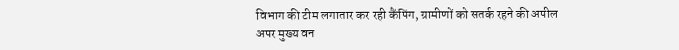विभाग की टीम लगातार कर रही कैंपिंग, ग्रामीणों को सतर्क रहने की अपील
अपर मुख्य वन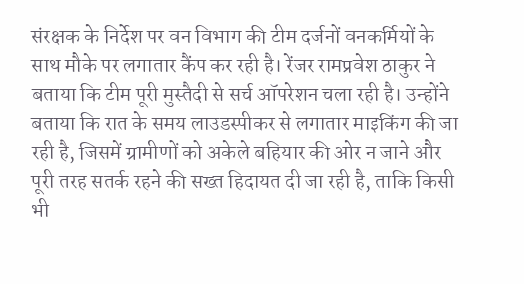संरक्षक के निर्देश पर वन विभाग की टीम दर्जनों वनकर्मियों के साथ मौके पर लगातार कैंप कर रही है। रेंजर रामप्रवेश ठाकुर ने बताया कि टीम पूरी मुस्तैदी से सर्च ऑपरेशन चला रही है। उन्होंने बताया कि रात के समय लाउडस्पीकर से लगातार माइकिंग की जा रही है, जिसमें ग्रामीणों को अकेले बहियार की ओर न जाने और पूरी तरह सतर्क रहने की सख्त हिदायत दी जा रही है, ताकि किसी भी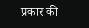प्रकार की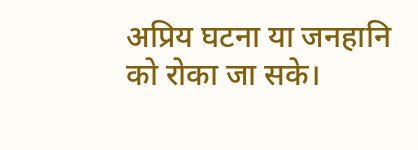अप्रिय घटना या जनहानि को रोका जा सके।